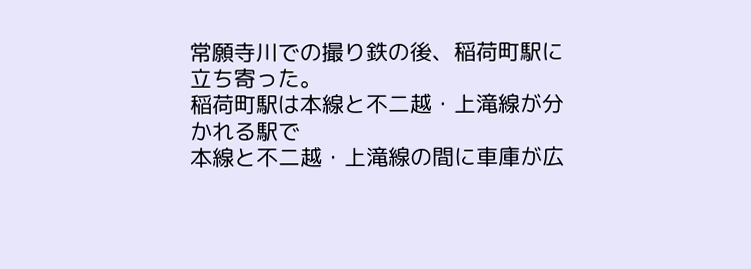常願寺川での撮り鉄の後、稲荷町駅に立ち寄った。
稲荷町駅は本線と不二越・上滝線が分かれる駅で
本線と不二越・上滝線の間に車庫が広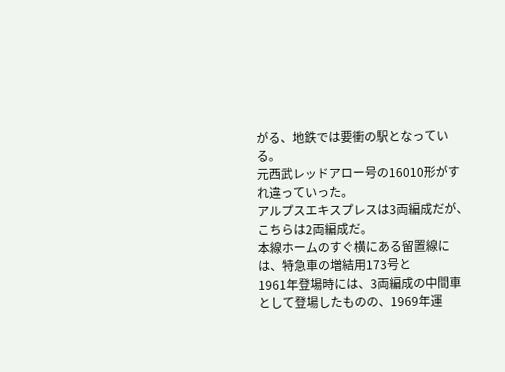がる、地鉄では要衝の駅となっている。
元西武レッドアロー号の16010形がすれ違っていった。
アルプスエキスプレスは3両編成だが、こちらは2両編成だ。
本線ホームのすぐ横にある留置線には、特急車の増結用173号と
1961年登場時には、3両編成の中間車として登場したものの、1969年運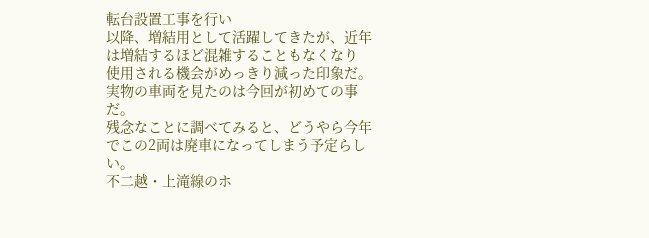転台設置工事を行い
以降、増結用として活躍してきたが、近年は増結するほど混雑することもなくなり
使用される機会がめっきり減った印象だ。
実物の車両を見たのは今回が初めての事だ。
残念なことに調べてみると、どうやら今年でこの2両は廃車になってしまう予定らしい。
不二越・上滝線のホ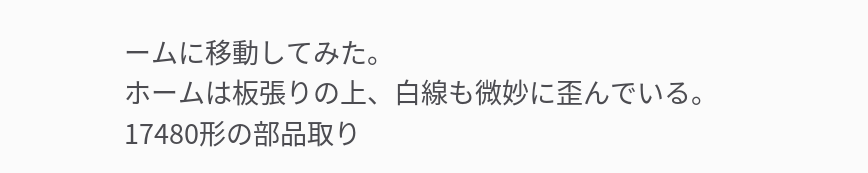ームに移動してみた。
ホームは板張りの上、白線も微妙に歪んでいる。
17480形の部品取り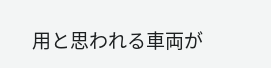用と思われる車両が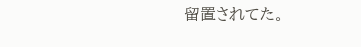留置されてた。